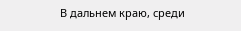В дальнем краю, среди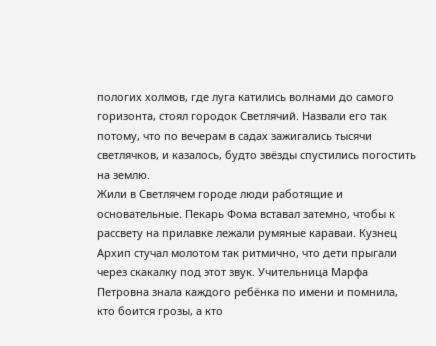пологих холмов, где луга катились волнами до самого горизонта, стоял городок Светлячий. Назвали его так потому, что по вечерам в садах зажигались тысячи светлячков, и казалось, будто звёзды спустились погостить на землю.
Жили в Светлячем городе люди работящие и основательные. Пекарь Фома вставал затемно, чтобы к рассвету на прилавке лежали румяные караваи. Кузнец Архип стучал молотом так ритмично, что дети прыгали через скакалку под этот звук. Учительница Марфа Петровна знала каждого ребёнка по имени и помнила, кто боится грозы, а кто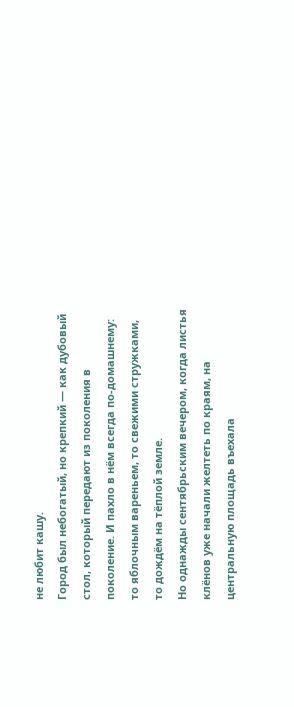не любит кашу.
Город был небогатый, но крепкий — как дубовый стол, который передают из поколения в поколение. И пахло в нём всегда по-домашнему: то яблочным вареньем, то свежими стружками, то дождём на тёплой земле.
Но однажды сентябрьским вечером, когда листья клёнов уже начали желтеть по краям, на центральную площадь въехала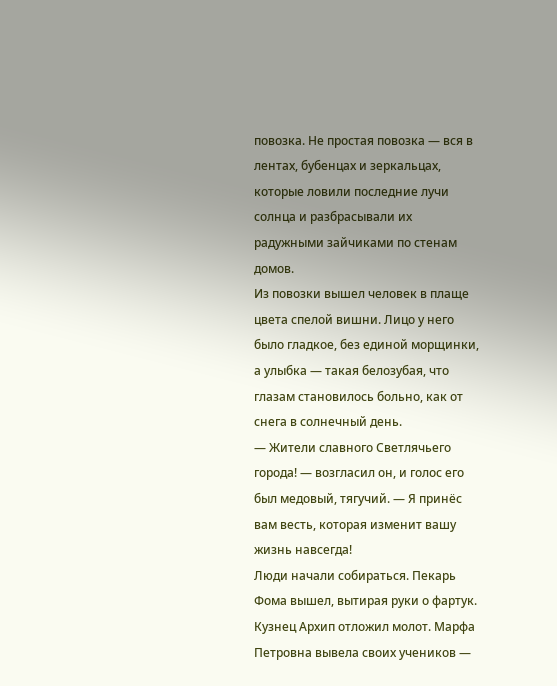повозка. Не простая повозка — вся в лентах, бубенцах и зеркальцах, которые ловили последние лучи солнца и разбрасывали их радужными зайчиками по стенам домов.
Из повозки вышел человек в плаще цвета спелой вишни. Лицо у него было гладкое, без единой морщинки, а улыбка — такая белозубая, что глазам становилось больно, как от снега в солнечный день.
— Жители славного Светлячьего города! — возгласил он, и голос его был медовый, тягучий. — Я принёс вам весть, которая изменит вашу жизнь навсегда!
Люди начали собираться. Пекарь Фома вышел, вытирая руки о фартук. Кузнец Архип отложил молот. Марфа Петровна вывела своих учеников —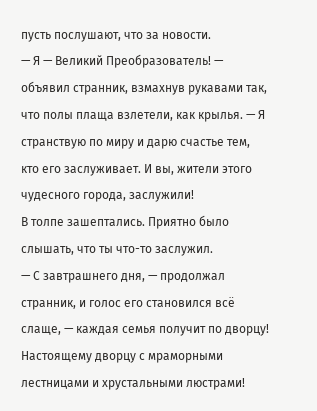пусть послушают, что за новости.
— Я — Великий Преобразователь! — объявил странник, взмахнув рукавами так, что полы плаща взлетели, как крылья. — Я странствую по миру и дарю счастье тем, кто его заслуживает. И вы, жители этого чудесного города, заслужили!
В толпе зашептались. Приятно было слышать, что ты что-то заслужил.
— С завтрашнего дня, — продолжал странник, и голос его становился всё слаще, — каждая семья получит по дворцу! Настоящему дворцу с мраморными лестницами и хрустальными люстрами!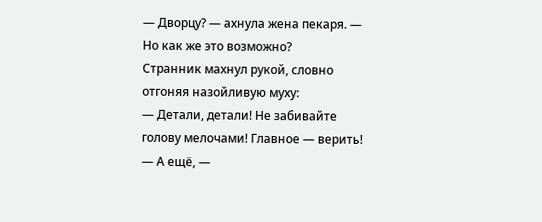— Дворцу? — ахнула жена пекаря. — Но как же это возможно?
Странник махнул рукой, словно отгоняя назойливую муху:
— Детали, детали! Не забивайте голову мелочами! Главное — верить!
— А ещё, —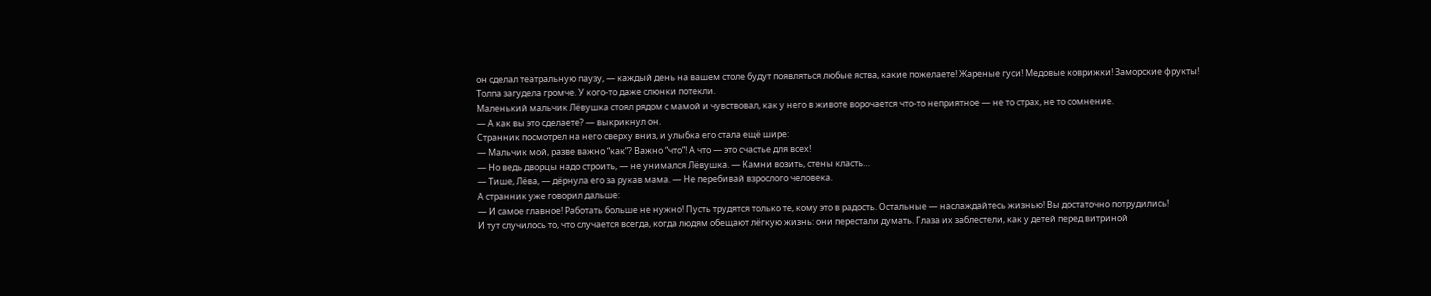он сделал театральную паузу, — каждый день на вашем столе будут появляться любые яства, какие пожелаете! Жареные гуси! Медовые коврижки! Заморские фрукты!
Толпа загудела громче. У кого-то даже слюнки потекли.
Маленький мальчик Лёвушка стоял рядом с мамой и чувствовал, как у него в животе ворочается что-то неприятное — не то страх, не то сомнение.
— А как вы это сделаете? — выкрикнул он.
Странник посмотрел на него сверху вниз, и улыбка его стала ещё шире:
— Мальчик мой, разве важно “как”? Важно “что”! А что — это счастье для всех!
— Но ведь дворцы надо строить, — не унимался Лёвушка. — Камни возить, стены класть…
— Тише, Лёва, — дёрнула его за рукав мама. — Не перебивай взрослого человека.
А странник уже говорил дальше:
— И самое главное! Работать больше не нужно! Пусть трудятся только те, кому это в радость. Остальные — наслаждайтесь жизнью! Вы достаточно потрудились!
И тут случилось то, что случается всегда, когда людям обещают лёгкую жизнь: они перестали думать. Глаза их заблестели, как у детей перед витриной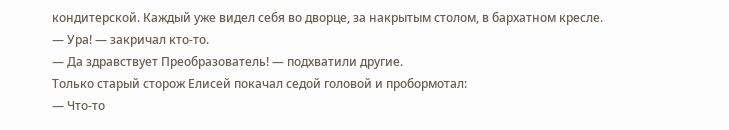кондитерской. Каждый уже видел себя во дворце, за накрытым столом, в бархатном кресле.
— Ура! — закричал кто-то.
— Да здравствует Преобразователь! — подхватили другие.
Только старый сторож Елисей покачал седой головой и пробормотал:
— Что-то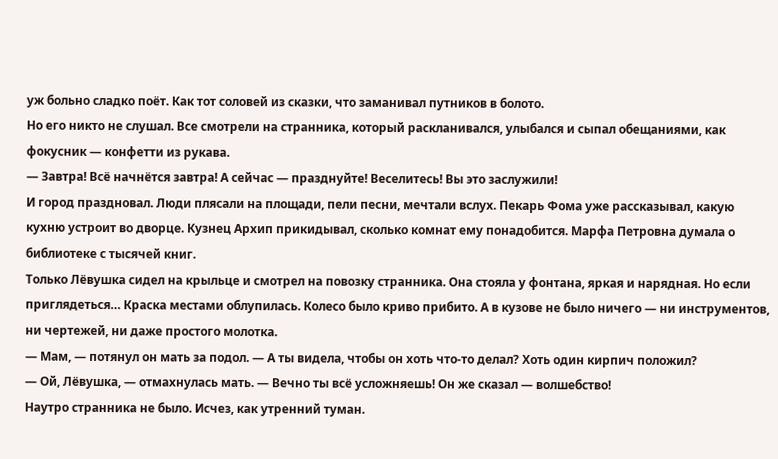уж больно сладко поёт. Как тот соловей из сказки, что заманивал путников в болото.
Но его никто не слушал. Все смотрели на странника, который раскланивался, улыбался и сыпал обещаниями, как фокусник — конфетти из рукава.
— Завтра! Всё начнётся завтра! А сейчас — празднуйте! Веселитесь! Вы это заслужили!
И город праздновал. Люди плясали на площади, пели песни, мечтали вслух. Пекарь Фома уже рассказывал, какую кухню устроит во дворце. Кузнец Архип прикидывал, сколько комнат ему понадобится. Марфа Петровна думала о библиотеке с тысячей книг.
Только Лёвушка сидел на крыльце и смотрел на повозку странника. Она стояла у фонтана, яркая и нарядная. Но если приглядеться… Краска местами облупилась. Колесо было криво прибито. А в кузове не было ничего — ни инструментов, ни чертежей, ни даже простого молотка.
— Мам, — потянул он мать за подол. — А ты видела, чтобы он хоть что-то делал? Хоть один кирпич положил?
— Ой, Лёвушка, — отмахнулась мать. — Вечно ты всё усложняешь! Он же сказал — волшебство!
Наутро странника не было. Исчез, как утренний туман.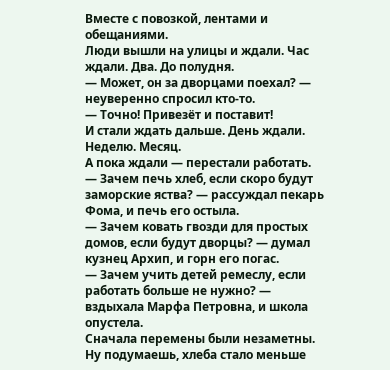Вместе с повозкой, лентами и обещаниями.
Люди вышли на улицы и ждали. Час ждали. Два. До полудня.
— Может, он за дворцами поехал? — неуверенно спросил кто-то.
— Точно! Привезёт и поставит!
И стали ждать дальше. День ждали. Неделю. Месяц.
А пока ждали — перестали работать.
— Зачем печь хлеб, если скоро будут заморские яства? — рассуждал пекарь Фома, и печь его остыла.
— Зачем ковать гвозди для простых домов, если будут дворцы? — думал кузнец Архип, и горн его погас.
— Зачем учить детей ремеслу, если работать больше не нужно? — вздыхала Марфа Петровна, и школа опустела.
Сначала перемены были незаметны. Ну подумаешь, хлеба стало меньше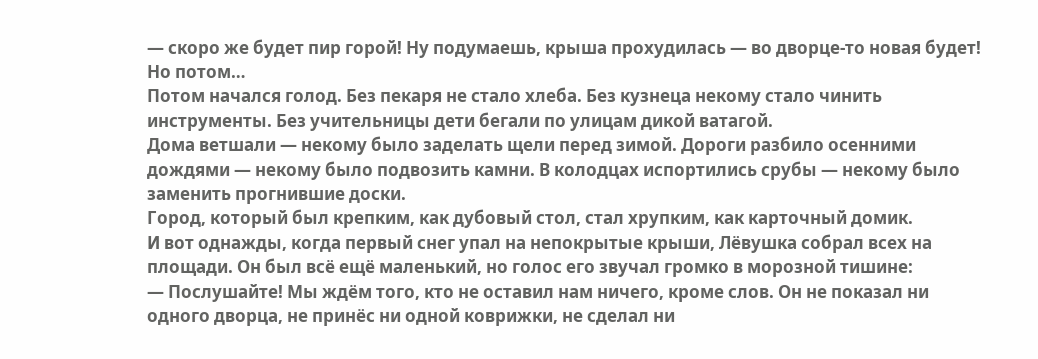— скоро же будет пир горой! Ну подумаешь, крыша прохудилась — во дворце-то новая будет!
Но потом…
Потом начался голод. Без пекаря не стало хлеба. Без кузнеца некому стало чинить инструменты. Без учительницы дети бегали по улицам дикой ватагой.
Дома ветшали — некому было заделать щели перед зимой. Дороги разбило осенними дождями — некому было подвозить камни. В колодцах испортились срубы — некому было заменить прогнившие доски.
Город, который был крепким, как дубовый стол, стал хрупким, как карточный домик.
И вот однажды, когда первый снег упал на непокрытые крыши, Лёвушка собрал всех на площади. Он был всё ещё маленький, но голос его звучал громко в морозной тишине:
— Послушайте! Мы ждём того, кто не оставил нам ничего, кроме слов. Он не показал ни одного дворца, не принёс ни одной коврижки, не сделал ни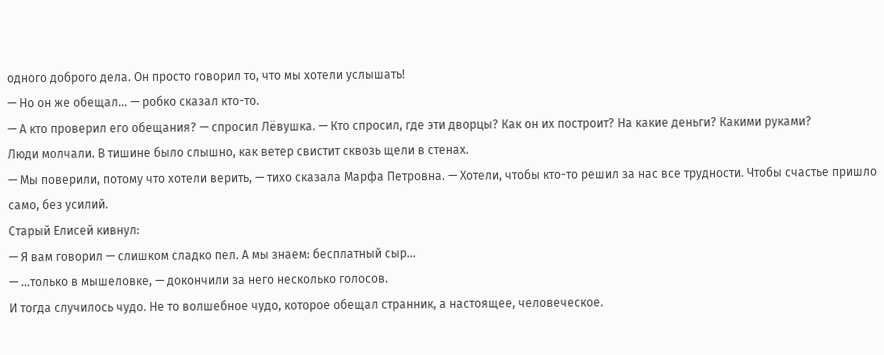одного доброго дела. Он просто говорил то, что мы хотели услышать!
— Но он же обещал… — робко сказал кто-то.
— А кто проверил его обещания? — спросил Лёвушка. — Кто спросил, где эти дворцы? Как он их построит? На какие деньги? Какими руками?
Люди молчали. В тишине было слышно, как ветер свистит сквозь щели в стенах.
— Мы поверили, потому что хотели верить, — тихо сказала Марфа Петровна. — Хотели, чтобы кто-то решил за нас все трудности. Чтобы счастье пришло само, без усилий.
Старый Елисей кивнул:
— Я вам говорил — слишком сладко пел. А мы знаем: бесплатный сыр…
— …только в мышеловке, — докончили за него несколько голосов.
И тогда случилось чудо. Не то волшебное чудо, которое обещал странник, а настоящее, человеческое.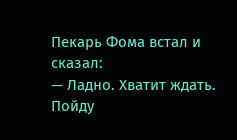Пекарь Фома встал и сказал:
— Ладно. Хватит ждать. Пойду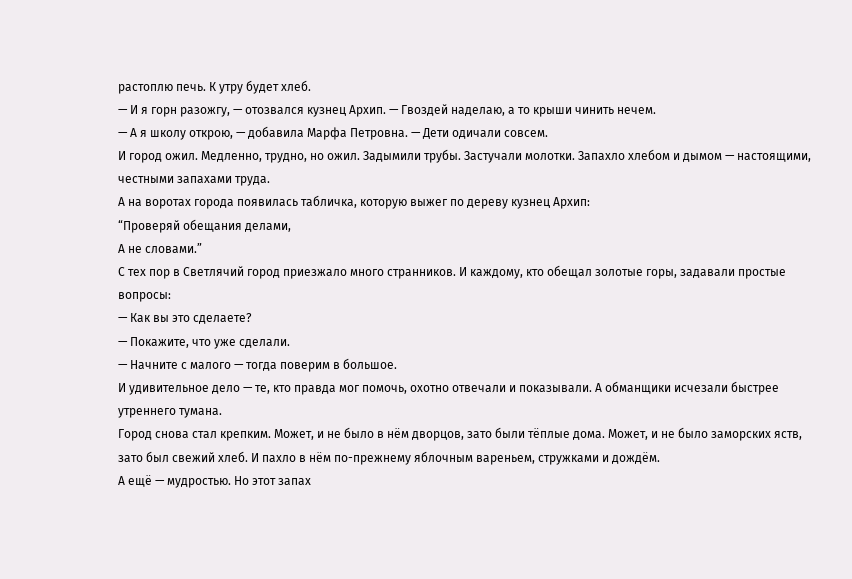растоплю печь. К утру будет хлеб.
— И я горн разожгу, — отозвался кузнец Архип. — Гвоздей наделаю, а то крыши чинить нечем.
— А я школу открою, — добавила Марфа Петровна. — Дети одичали совсем.
И город ожил. Медленно, трудно, но ожил. Задымили трубы. Застучали молотки. Запахло хлебом и дымом — настоящими, честными запахами труда.
А на воротах города появилась табличка, которую выжег по дереву кузнец Архип:
“Проверяй обещания делами,
А не словами.”
С тех пор в Светлячий город приезжало много странников. И каждому, кто обещал золотые горы, задавали простые вопросы:
— Как вы это сделаете?
— Покажите, что уже сделали.
— Начните с малого — тогда поверим в большое.
И удивительное дело — те, кто правда мог помочь, охотно отвечали и показывали. А обманщики исчезали быстрее утреннего тумана.
Город снова стал крепким. Может, и не было в нём дворцов, зато были тёплые дома. Может, и не было заморских яств, зато был свежий хлеб. И пахло в нём по-прежнему яблочным вареньем, стружками и дождём.
А ещё — мудростью. Но этот запах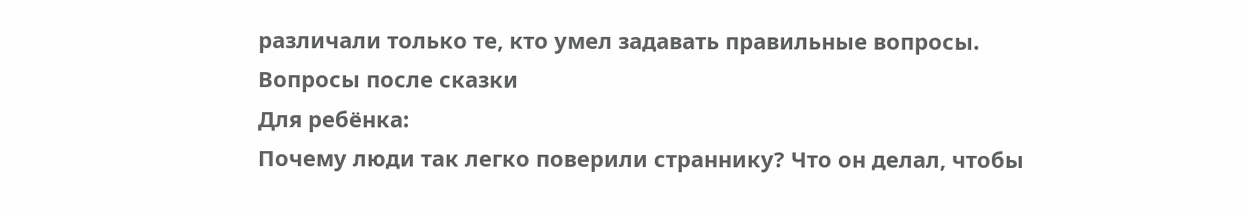различали только те, кто умел задавать правильные вопросы.
Вопросы после сказки
Для ребёнка:
Почему люди так легко поверили страннику? Что он делал, чтобы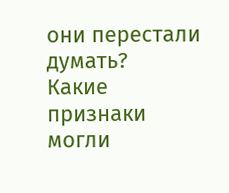они перестали думать?
Какие признаки могли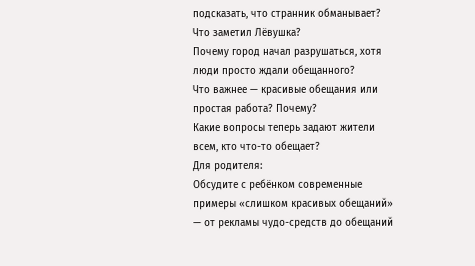подсказать, что странник обманывает? Что заметил Лёвушка?
Почему город начал разрушаться, хотя люди просто ждали обещанного?
Что важнее — красивые обещания или простая работа? Почему?
Какие вопросы теперь задают жители всем, кто что-то обещает?
Для родителя:
Обсудите с ребёнком современные примеры «слишком красивых обещаний» — от рекламы чудо-средств до обещаний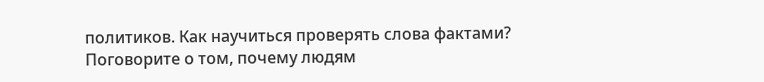политиков. Как научиться проверять слова фактами?
Поговорите о том, почему людям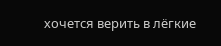хочется верить в лёгкие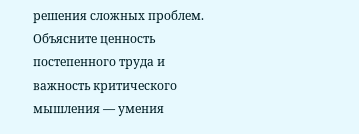решения сложных проблем. Объясните ценность постепенного труда и важность критического мышления — умения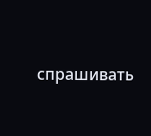спрашивать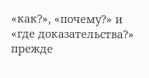«как?», «почему?» и «где доказательства?» прежде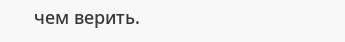чем верить.